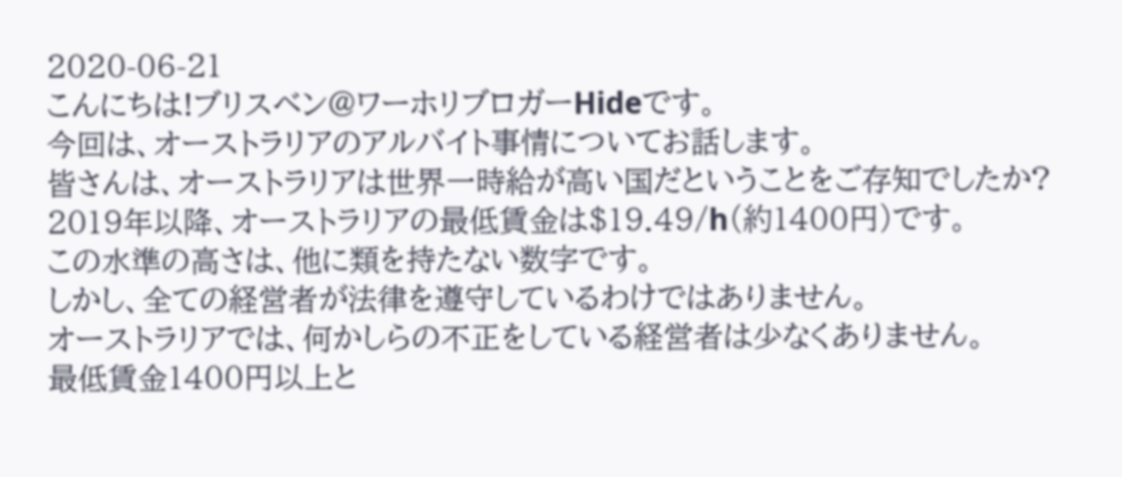2020-06-21
こんにちは!ブリスベン@ワーホリブロガーHideです。
今回は、オーストラリアのアルバイト事情についてお話します。
皆さんは、オーストラリアは世界一時給が高い国だということをご存知でしたか?
2019年以降、オーストラリアの最低賃金は$19.49/h(約1400円)です。
この水準の高さは、他に類を持たない数字です。
しかし、全ての経営者が法律を遵守しているわけではありません。
オーストラリアでは、何かしらの不正をしている経営者は少なくありません。
最低賃金1400円以上と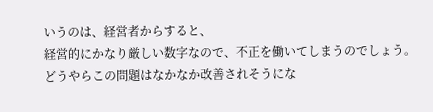いうのは、経営者からすると、
経営的にかなり厳しい数字なので、不正を働いてしまうのでしょう。
どうやらこの問題はなかなか改善されそうにな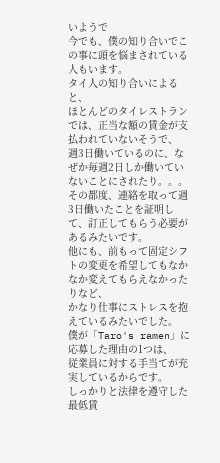いようで
今でも、僕の知り合いでこの事に頭を悩まされている人もいます。
タイ人の知り合いによると、
ほとんどのタイレストランでは、正当な額の賃金が支払われていないそうで、
週3日働いているのに、なぜか毎週2日しか働いていないことにされたり。。。
その都度、連絡を取って週3日働いたことを証明して、訂正してもらう必要があるみたいです。
他にも、前もって固定シフトの変更を希望してもなかなか変えてもらえなかったりなど、
かなり仕事にストレスを抱えているみたいでした。
僕が「Taro's ramen」に応募した理由の1つは、
従業員に対する手当てが充実しているからです。
しっかりと法律を遵守した最低賃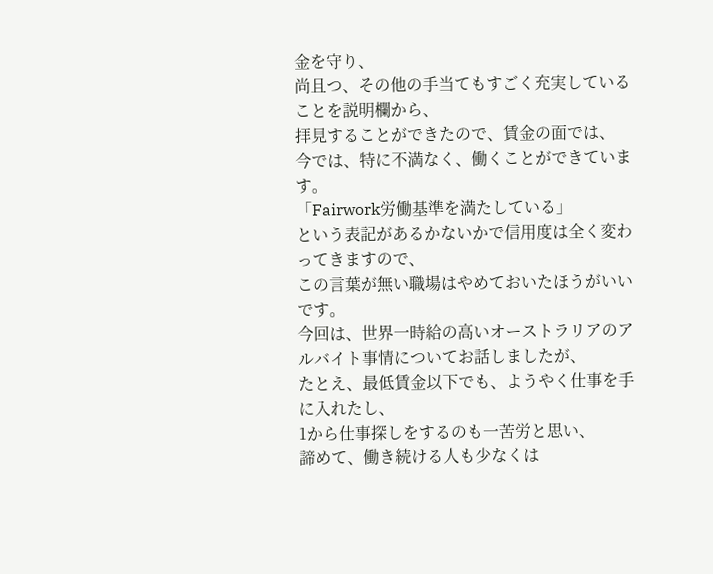金を守り、
尚且つ、その他の手当てもすごく充実していることを説明欄から、
拝見することができたので、賃金の面では、
今では、特に不満なく、働くことができています。
「Fairwork労働基準を満たしている」
という表記があるかないかで信用度は全く変わってきますので、
この言葉が無い職場はやめておいたほうがいいです。
今回は、世界一時給の高いオーストラリアのアルバイト事情についてお話しましたが、
たとえ、最低賃金以下でも、ようやく仕事を手に入れたし、
1から仕事探しをするのも一苦労と思い、
諦めて、働き続ける人も少なくは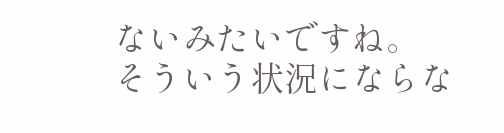ないみたいですね。
そういう状況にならな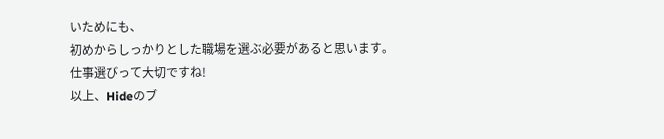いためにも、
初めからしっかりとした職場を選ぶ必要があると思います。
仕事選びって大切ですね!
以上、Hideのブ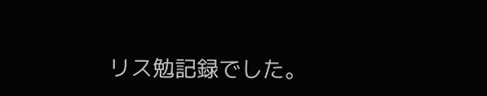リス勉記録でした。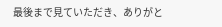最後まで見ていただき、ありがと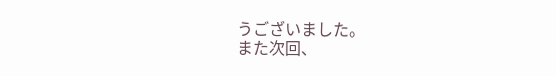うございました。
また次回、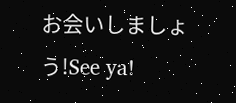お会いしましょう!See ya!